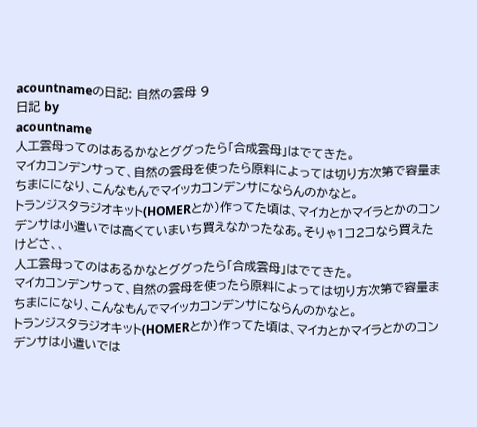acountnameの日記: 自然の雲母 9
日記 by
acountname
人工雲母ってのはあるかなとググったら「合成雲母」はでてきた。
マイカコンデンサって、自然の雲母を使ったら原料によっては切り方次第で容量まちまにになり、こんなもんでマイッカコンデンサにならんのかなと。
トランジスタラジオキット(HOMERとか)作ってた頃は、マイカとかマイラとかのコンデンサは小遣いでは高くていまいち買えなかったなあ。そりゃ1コ2コなら買えたけどさ、、
人工雲母ってのはあるかなとググったら「合成雲母」はでてきた。
マイカコンデンサって、自然の雲母を使ったら原料によっては切り方次第で容量まちまにになり、こんなもんでマイッカコンデンサにならんのかなと。
トランジスタラジオキット(HOMERとか)作ってた頃は、マイカとかマイラとかのコンデンサは小遣いでは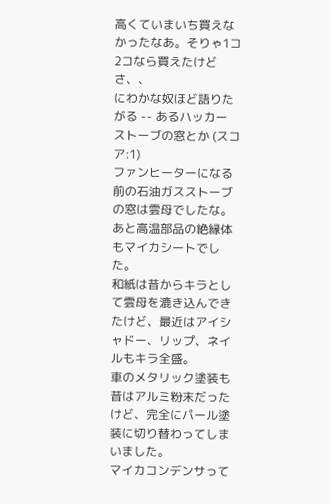高くていまいち買えなかったなあ。そりゃ1コ2コなら買えたけどさ、、
にわかな奴ほど語りたがる -- あるハッカー
ストーブの窓とか (スコア:1)
ファンヒーターになる前の石油ガスストーブの窓は雲母でしたな。あと高温部品の絶縁体もマイカシートでした。
和紙は昔からキラとして雲母を漉き込んできたけど、最近はアイシャドー、リップ、ネイルもキラ全盛。
車のメタリック塗装も昔はアルミ粉末だったけど、完全にパール塗装に切り替わってしまいました。
マイカコンデンサって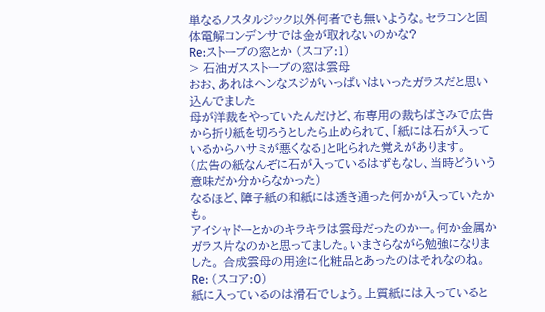単なるノスタルジック以外何者でも無いような。セラコンと固体電解コンデンサでは金が取れないのかな?
Re:ストーブの窓とか (スコア:1)
> 石油ガスストーブの窓は雲母
おお、あれはヘンなスジがいっぱいはいったガラスだと思い込んでました
母が洋裁をやっていたんだけど、布専用の裁ちばさみで広告から折り紙を切ろうとしたら止められて、「紙には石が入っているからハサミが悪くなる」と叱られた覚えがあります。
(広告の紙なんぞに石が入っているはずもなし、当時どういう意味だか分からなかった)
なるほど、障子紙の和紙には透き通った何かが入っていたかも。
アイシャドーとかのキラキラは雲母だったのかー。何か金属かガラス片なのかと思ってました。いまさらながら勉強になりました。 合成雲母の用途に化粧品とあったのはそれなのね。
Re: (スコア:0)
紙に入っているのは滑石でしょう。上質紙には入っていると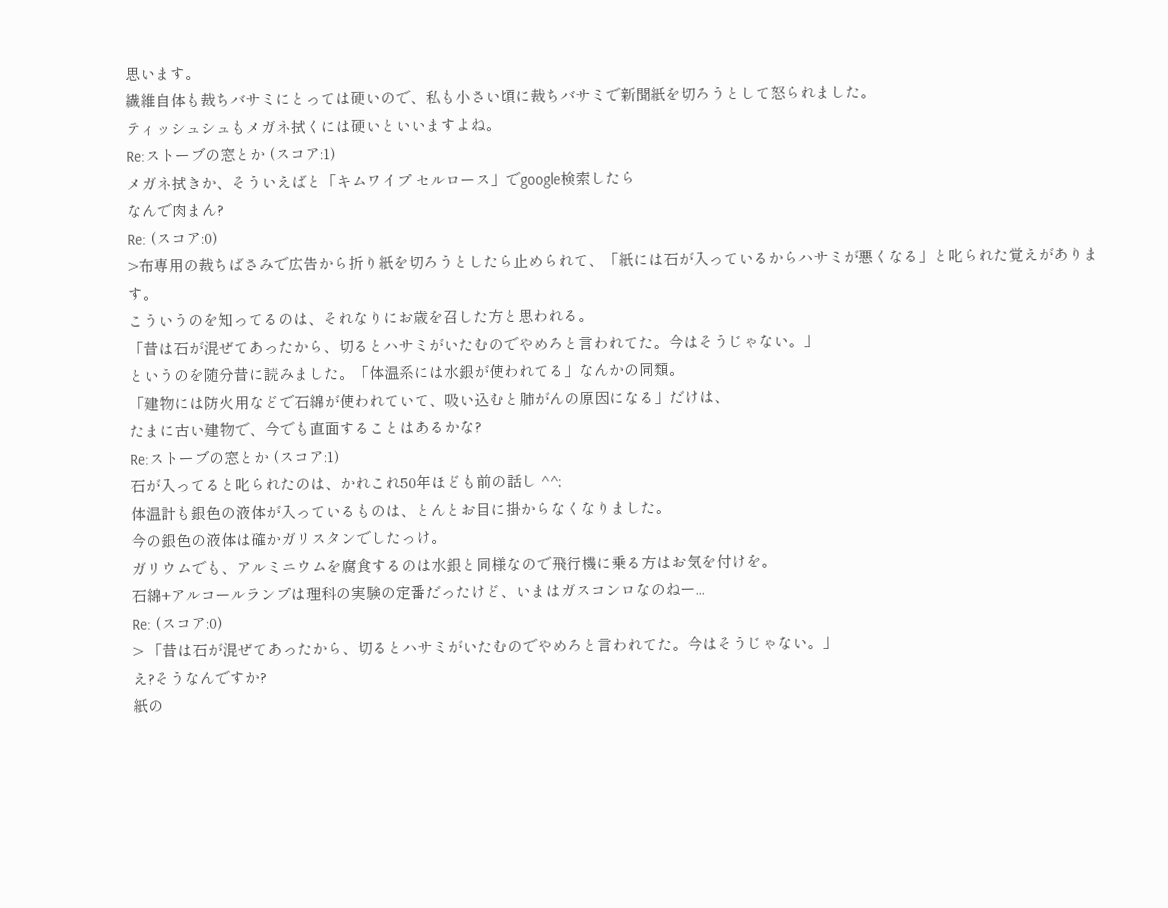思います。
繊維自体も裁ちバサミにとっては硬いので、私も小さい頃に裁ちバサミで新聞紙を切ろうとして怒られました。
ティッシュシュもメガネ拭くには硬いといいますよね。
Re:ストーブの窓とか (スコア:1)
メガネ拭きか、そういえばと「キムワイプ セルロース」でgoogle検索したら
なんで肉まん?
Re: (スコア:0)
>布専用の裁ちばさみで広告から折り紙を切ろうとしたら止められて、「紙には石が入っているからハサミが悪くなる」と叱られた覚えがあります。
こういうのを知ってるのは、それなりにお歳を召した方と思われる。
「昔は石が混ぜてあったから、切るとハサミがいたむのでやめろと言われてた。今はそうじゃない。」
というのを随分昔に読みました。「体温系には水銀が使われてる」なんかの同類。
「建物には防火用などで石綿が使われていて、吸い込むと肺がんの原因になる」だけは、
たまに古い建物で、今でも直面することはあるかな?
Re:ストーブの窓とか (スコア:1)
石が入ってると叱られたのは、かれこれ50年ほども前の話し ^^;
体温計も銀色の液体が入っているものは、とんとお目に掛からなくなりました。
今の銀色の液体は確かガリスタンでしたっけ。
ガリウムでも、アルミニウムを腐食するのは水銀と同様なので飛行機に乗る方はお気を付けを。
石綿+アルコールランプは理科の実験の定番だったけど、いまはガスコンロなのねー...
Re: (スコア:0)
> 「昔は石が混ぜてあったから、切るとハサミがいたむのでやめろと言われてた。今はそうじゃない。」
え?そうなんですか?
紙の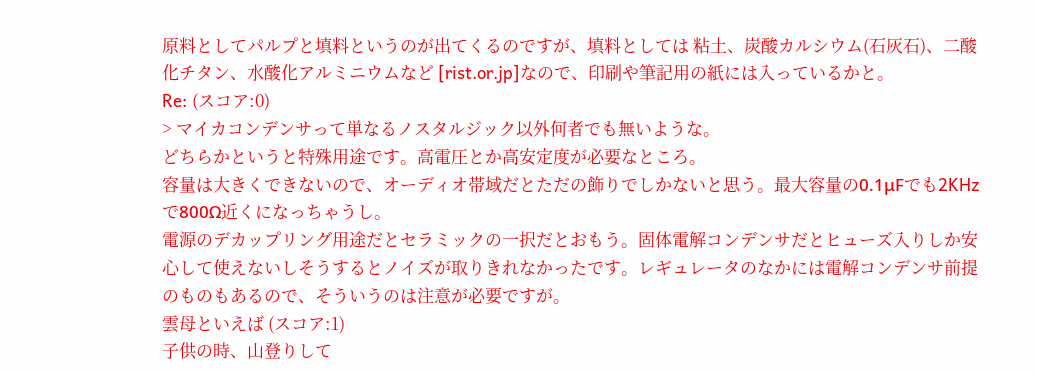原料としてパルプと填料というのが出てくるのですが、填料としては 粘土、炭酸カルシウム(石灰石)、二酸化チタン、水酸化アルミニウムなど [rist.or.jp]なので、印刷や筆記用の紙には入っているかと。
Re: (スコア:0)
> マイカコンデンサって単なるノスタルジック以外何者でも無いような。
どちらかというと特殊用途です。高電圧とか高安定度が必要なところ。
容量は大きくできないので、オーディオ帯域だとただの飾りでしかないと思う。最大容量の0.1μFでも2KHzで800Ω近くになっちゃうし。
電源のデカップリング用途だとセラミックの一択だとおもう。固体電解コンデンサだとヒューズ入りしか安心して使えないしそうするとノイズが取りきれなかったです。レギュレータのなかには電解コンデンサ前提のものもあるので、そういうのは注意が必要ですが。
雲母といえば (スコア:1)
子供の時、山登りして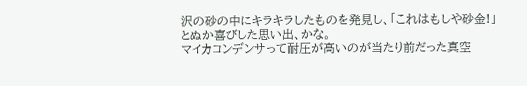沢の砂の中にキラキラしたものを発見し、「これはもしや砂金!」とぬか喜びした思い出、かな。
マイカコンデンサって耐圧が高いのが当たり前だった真空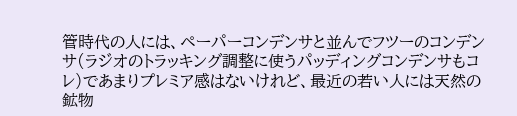管時代の人には、ペーパーコンデンサと並んでフツーのコンデンサ(ラジオのトラッキング調整に使うパッディングコンデンサもコレ)であまりプレミア感はないけれど、最近の若い人には天然の鉱物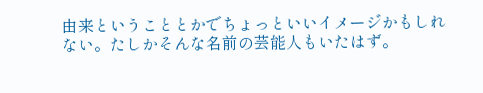由来ということとかでちょっといいイメージかもしれない。たしかそんな名前の芸能人もいたはず。